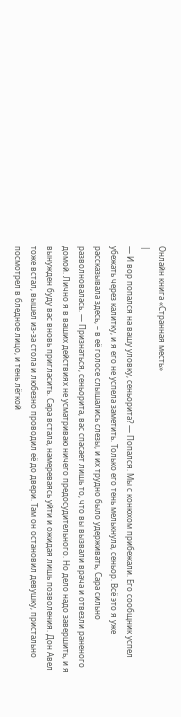Онлайн книга «Странная месть»
|
— И вор попался на вашу уловку, сеньорита? — Попался. Мы с конюхом прибежали. Его сообщник успел убежать через калитку, и я его не успела заметить. Только его тень мелькнула, сеньор. Всё это я уже рассказывала здесь, – в её голосе слышались слезы, и их трудно было удерживать, Сара сильно разволновалась. — Признаться, сеньорита, вас спасает лишь то, что вы вызвали врача и отвезли раненого домой. Лично я в ваших действиях не усматриваю ничего предосудительного. Но дело надо завершить, и я вынужден буду вас вновь пригласить. Сара встала, намереваясь уйти и ожидая лишь позволения. Дон Авел тоже встал, вышел из-за стола и любезно проводил её до двери. Там он остановил девушку, пристально посмотрел в бледное лицо, и тень лёгкой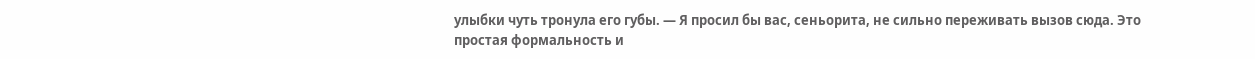улыбки чуть тронула его губы. — Я просил бы вас, сеньорита, не сильно переживать вызов сюда. Это простая формальность и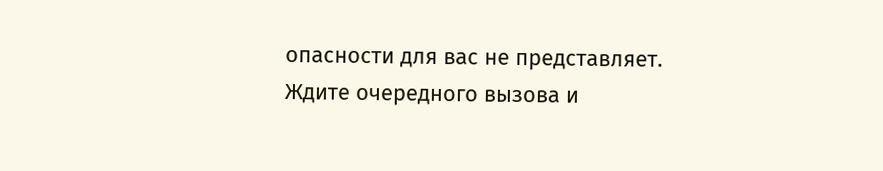опасности для вас не представляет. Ждите очередного вызова и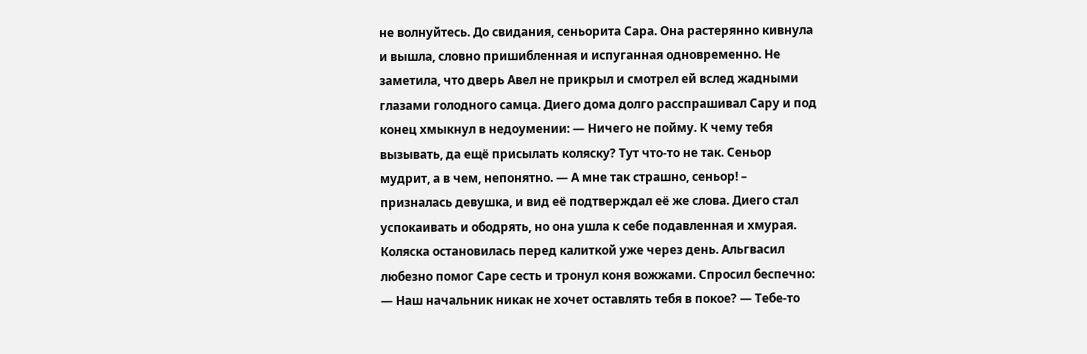не волнуйтесь. До свидания, сеньорита Сара. Она растерянно кивнула и вышла, словно пришибленная и испуганная одновременно. Не заметила, что дверь Авел не прикрыл и смотрел ей вслед жадными глазами голодного самца. Диего дома долго расспрашивал Сару и под конец хмыкнул в недоумении: — Ничего не пойму. К чему тебя вызывать, да ещё присылать коляску? Тут что-то не так. Сеньор мудрит, а в чем, непонятно. — А мне так страшно, сеньор! – призналась девушка, и вид её подтверждал её же слова. Диего стал успокаивать и ободрять, но она ушла к себе подавленная и хмурая. Коляска остановилась перед калиткой уже через день. Альгвасил любезно помог Саре сесть и тронул коня вожжами. Спросил беспечно: — Наш начальник никак не хочет оставлять тебя в покое? — Тебе-то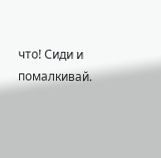что! Сиди и помалкивай.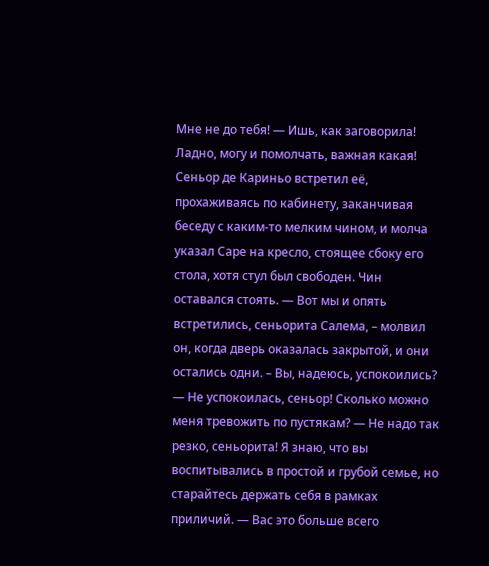Мне не до тебя! — Ишь, как заговорила! Ладно, могу и помолчать, важная какая! Сеньор де Кариньо встретил её, прохаживаясь по кабинету, заканчивая беседу с каким-то мелким чином, и молча указал Саре на кресло, стоящее сбоку его стола, хотя стул был свободен. Чин оставался стоять. — Вот мы и опять встретились, сеньорита Салема, – молвил он, когда дверь оказалась закрытой, и они остались одни. – Вы, надеюсь, успокоились? — Не успокоилась, сеньор! Сколько можно меня тревожить по пустякам? — Не надо так резко, сеньорита! Я знаю, что вы воспитывались в простой и грубой семье, но старайтесь держать себя в рамках приличий. — Вас это больше всего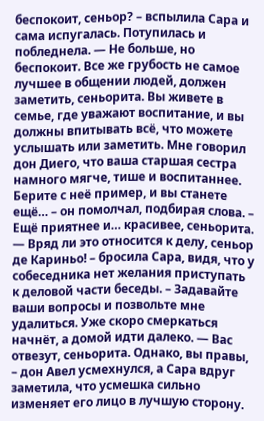беспокоит, сеньор? – вспылила Сара и сама испугалась. Потупилась и побледнела. — Не больше, но беспокоит. Все же грубость не самое лучшее в общении людей, должен заметить, сеньорита. Вы живете в семье, где уважают воспитание, и вы должны впитывать всё, что можете услышать или заметить. Мне говорил дон Диего, что ваша старшая сестра намного мягче, тише и воспитаннее. Берите с неё пример, и вы станете ещё… – он помолчал, подбирая слова. – Ещё приятнее и… красивее, сеньорита. — Вряд ли это относится к делу, сеньор де Кариньо! – бросила Сара, видя, что у собеседника нет желания приступать к деловой части беседы. – Задавайте ваши вопросы и позвольте мне удалиться. Уже скоро смеркаться начнёт, а домой идти далеко. — Вас отвезут, сеньорита. Однако, вы правы, – дон Авел усмехнулся, а Сара вдруг заметила, что усмешка сильно изменяет его лицо в лучшую сторону.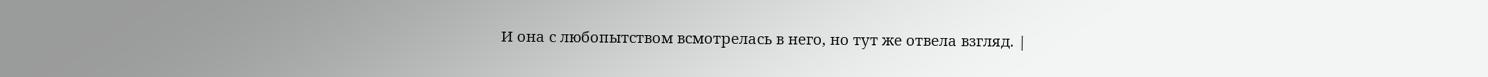И она с любопытством всмотрелась в него, но тут же отвела взгляд. |